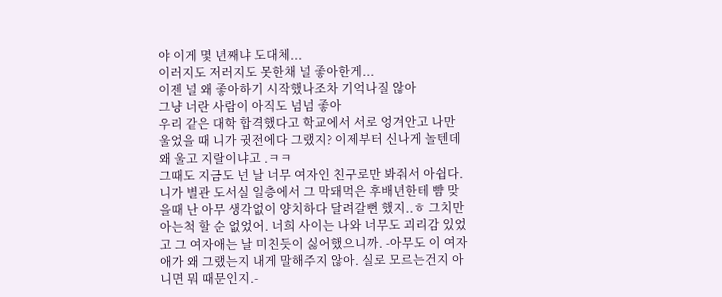야 이게 몇 년째냐 도대체...
이러지도 저러지도 못한채 널 좋아한게...
이젠 널 왜 좋아하기 시작했나조차 기억나질 않아
그냥 너란 사람이 아직도 넘넘 좋아
우리 같은 대학 합격했다고 학교에서 서로 엉겨안고 나만 울었을 때 니가 귓전에다 그랬지? 이제부터 신나게 놀텐데 왜 울고 지랄이냐고 .ㅋㅋ
그때도 지금도 넌 날 너무 여자인 친구로만 봐줘서 아쉽다.
니가 별관 도서실 일층에서 그 막돼먹은 후배년한테 뺨 맞을때 난 아무 생각없이 양치하다 달려갈뻔 했지..ㅎ 그치만 아는척 할 순 없었어. 너희 사이는 나와 너무도 괴리감 있었고 그 여자애는 날 미친듯이 싫어했으니까. -아무도 이 여자애가 왜 그랬는지 내게 말해주지 않아. 실로 모르는건지 아니면 뭐 때문인지.-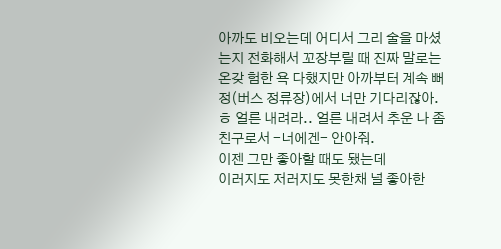아까도 비오는데 어디서 그리 술을 마셨는지 전화해서 꼬장부릴 때 진짜 말로는 온갖 험한 욕 다했지만 아까부터 계속 뻐정(버스 정류장)에서 너만 기다리잖아.ㅎ 얼른 내려라.. 얼른 내려서 추운 나 좀 친구로서 -너에겐- 안아줘.
이젠 그만 좋아할 때도 됐는데
이러지도 저러지도 못한채 널 좋아한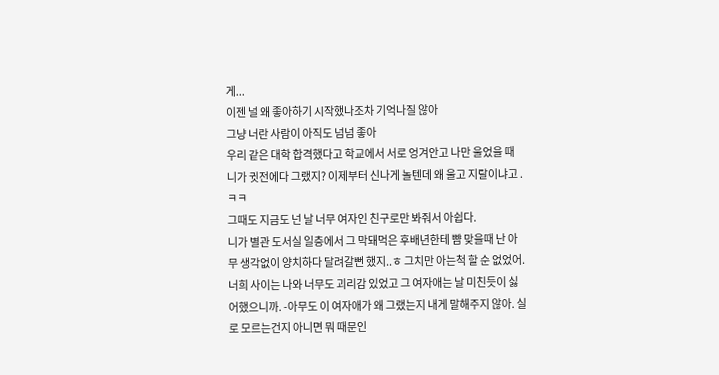게...
이젠 널 왜 좋아하기 시작했나조차 기억나질 않아
그냥 너란 사람이 아직도 넘넘 좋아
우리 같은 대학 합격했다고 학교에서 서로 엉겨안고 나만 울었을 때 니가 귓전에다 그랬지? 이제부터 신나게 놀텐데 왜 울고 지랄이냐고 .ㅋㅋ
그때도 지금도 넌 날 너무 여자인 친구로만 봐줘서 아쉽다.
니가 별관 도서실 일층에서 그 막돼먹은 후배년한테 뺨 맞을때 난 아무 생각없이 양치하다 달려갈뻔 했지..ㅎ 그치만 아는척 할 순 없었어. 너희 사이는 나와 너무도 괴리감 있었고 그 여자애는 날 미친듯이 싫어했으니까. -아무도 이 여자애가 왜 그랬는지 내게 말해주지 않아. 실로 모르는건지 아니면 뭐 때문인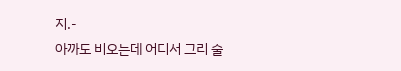지.-
아까도 비오는데 어디서 그리 술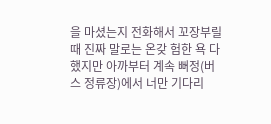을 마셨는지 전화해서 꼬장부릴 때 진짜 말로는 온갖 험한 욕 다했지만 아까부터 계속 뻐정(버스 정류장)에서 너만 기다리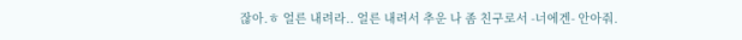잖아.ㅎ 얼른 내려라.. 얼른 내려서 추운 나 좀 친구로서 -너에겐- 안아줘.